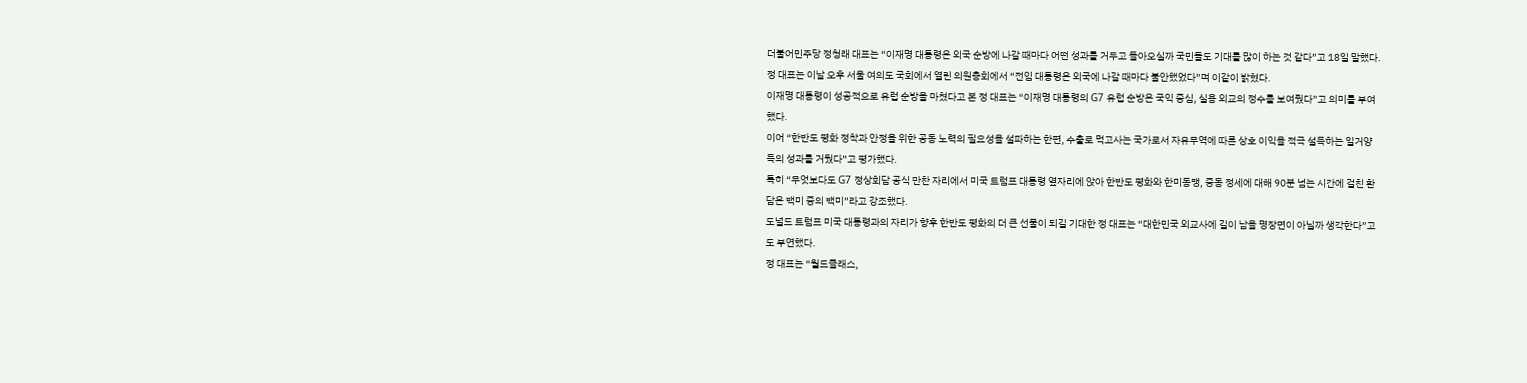더불어민주당 정청래 대표는 “이재명 대통령은 외국 순방에 나갈 때마다 어떤 성과를 거두고 돌아오실까 국민들도 기대를 많이 하는 것 같다”고 18일 말했다.
정 대표는 이날 오후 서울 여의도 국회에서 열린 의원총회에서 “전임 대통령은 외국에 나갈 때마다 불안했었다”며 이같이 밝혔다.
이재명 대통령이 성공적으로 유럽 순방을 마쳤다고 본 정 대표는 “이재명 대통령의 G7 유럽 순방은 국익 중심, 실용 외교의 정수를 보여줬다”고 의미를 부여했다.
이어 “한반도 평화 정착과 안정을 위한 공동 노력의 필요성을 설파하는 한편, 수출로 먹고사는 국가로서 자유무역에 따른 상호 이익을 적극 설득하는 일거양득의 성과를 거뒀다”고 평가했다.
특히 “무엇보다도 G7 정상회담 공식 만찬 자리에서 미국 트럼프 대통령 옆자리에 앉아 한반도 평화와 한미동맹, 중동 정세에 대해 90분 넘는 시간에 걸친 환담은 백미 중의 백미”라고 강조했다.
도널드 트럼프 미국 대통령과의 자리가 향후 한반도 평화의 더 큰 선물이 되길 기대한 정 대표는 “대한민국 외교사에 길이 남을 명장면이 아닐까 생각한다”고도 부연했다.
정 대표는 “월드클래스,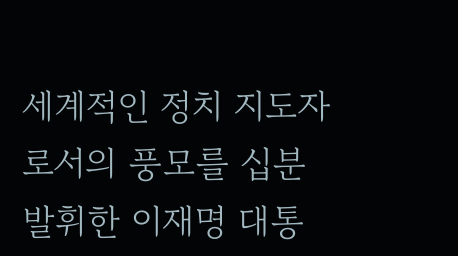세계적인 정치 지도자로서의 풍모를 십분 발휘한 이재명 대통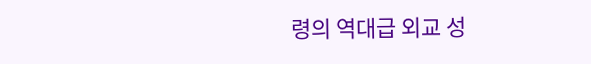령의 역대급 외교 성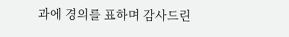과에 경의를 표하며 감사드린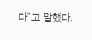다”고 말했다.